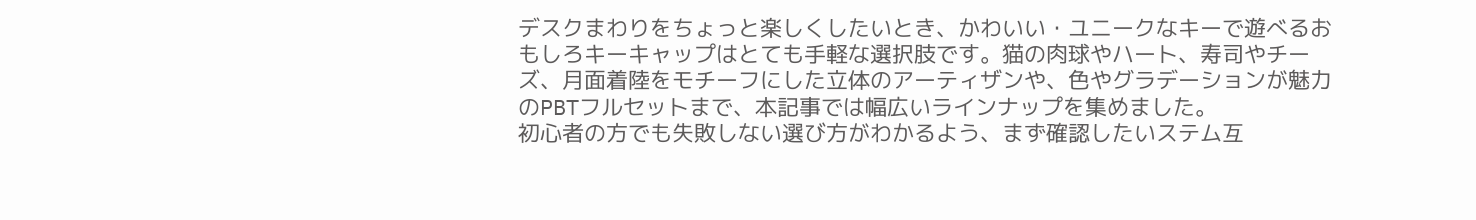デスクまわりをちょっと楽しくしたいとき、かわいい・ユニークなキーで遊べるおもしろキーキャップはとても手軽な選択肢です。猫の肉球やハート、寿司やチーズ、月面着陸をモチーフにした立体のアーティザンや、色やグラデーションが魅力のPBTフルセットまで、本記事では幅広いラインナップを集めました。
初心者の方でも失敗しない選び方がわかるよう、まず確認したいステム互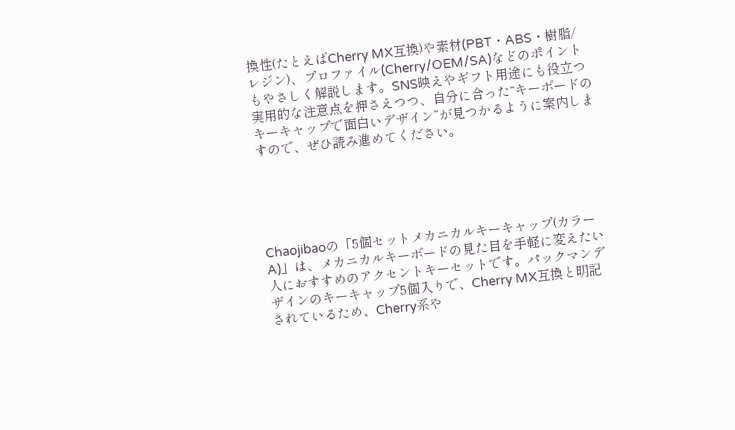換性(たとえばCherry MX互換)や素材(PBT・ABS・樹脂/レジン)、プロファイル(Cherry/OEM/SA)などのポイントもやさしく解説します。SNS映えやギフト用途にも役立つ実用的な注意点を押さえつつ、自分に合った“キーボードのキーキャップで面白いデザイン”が見つかるように案内しますので、ぜひ読み進めてください。





Chaojibaoの「5個セットメカニカルキーキャップ(カラーA)」は、メカニカルキーボードの見た目を手軽に変えたい人におすすめのアクセントキーセットです。パックマンデザインのキーキャップ5個入りで、Cherry MX互換と明記されているため、Cherry系や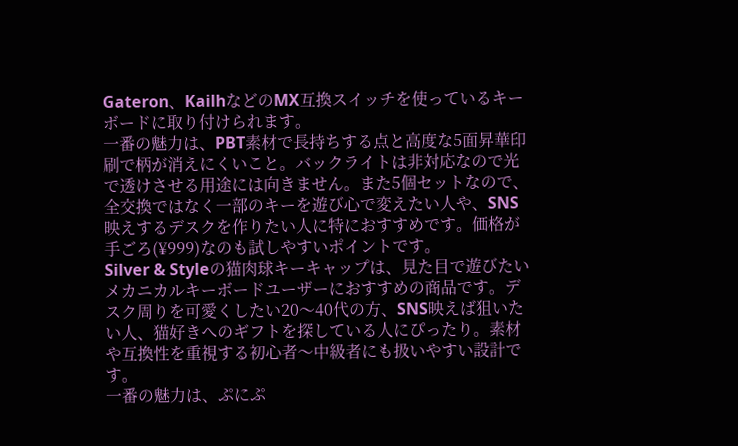Gateron、KailhなどのMX互換スイッチを使っているキーボードに取り付けられます。
一番の魅力は、PBT素材で長持ちする点と高度な5面昇華印刷で柄が消えにくいこと。バックライトは非対応なので光で透けさせる用途には向きません。また5個セットなので、全交換ではなく一部のキーを遊び心で変えたい人や、SNS映えするデスクを作りたい人に特におすすめです。価格が手ごろ(¥999)なのも試しやすいポイントです。
Silver & Styleの猫肉球キーキャップは、見た目で遊びたいメカニカルキーボードユーザーにおすすめの商品です。デスク周りを可愛くしたい20〜40代の方、SNS映えば狙いたい人、猫好きへのギフトを探している人にぴったり。素材や互換性を重視する初心者〜中級者にも扱いやすい設計です。
一番の魅力は、ぷにぷ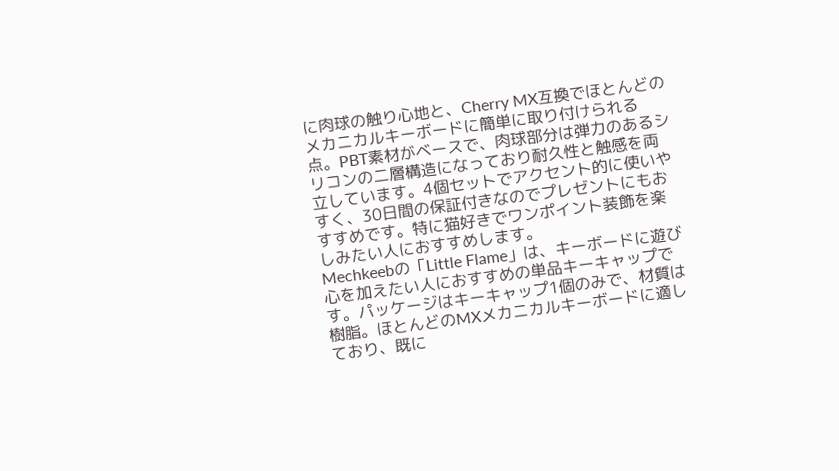に肉球の触り心地と、Cherry MX互換でほとんどのメカニカルキーボードに簡単に取り付けられる点。PBT素材がベースで、肉球部分は弾力のあるシリコンの二層構造になっており耐久性と触感を両立しています。4個セットでアクセント的に使いやすく、30日間の保証付きなのでプレゼントにもおすすめです。特に猫好きでワンポイント装飾を楽しみたい人におすすめします。
Mechkeebの「Little Flame」は、キーボードに遊び心を加えたい人におすすめの単品キーキャップです。パッケージはキーキャップ1個のみで、材質は樹脂。ほとんどのMXメカニカルキーボードに適しており、既に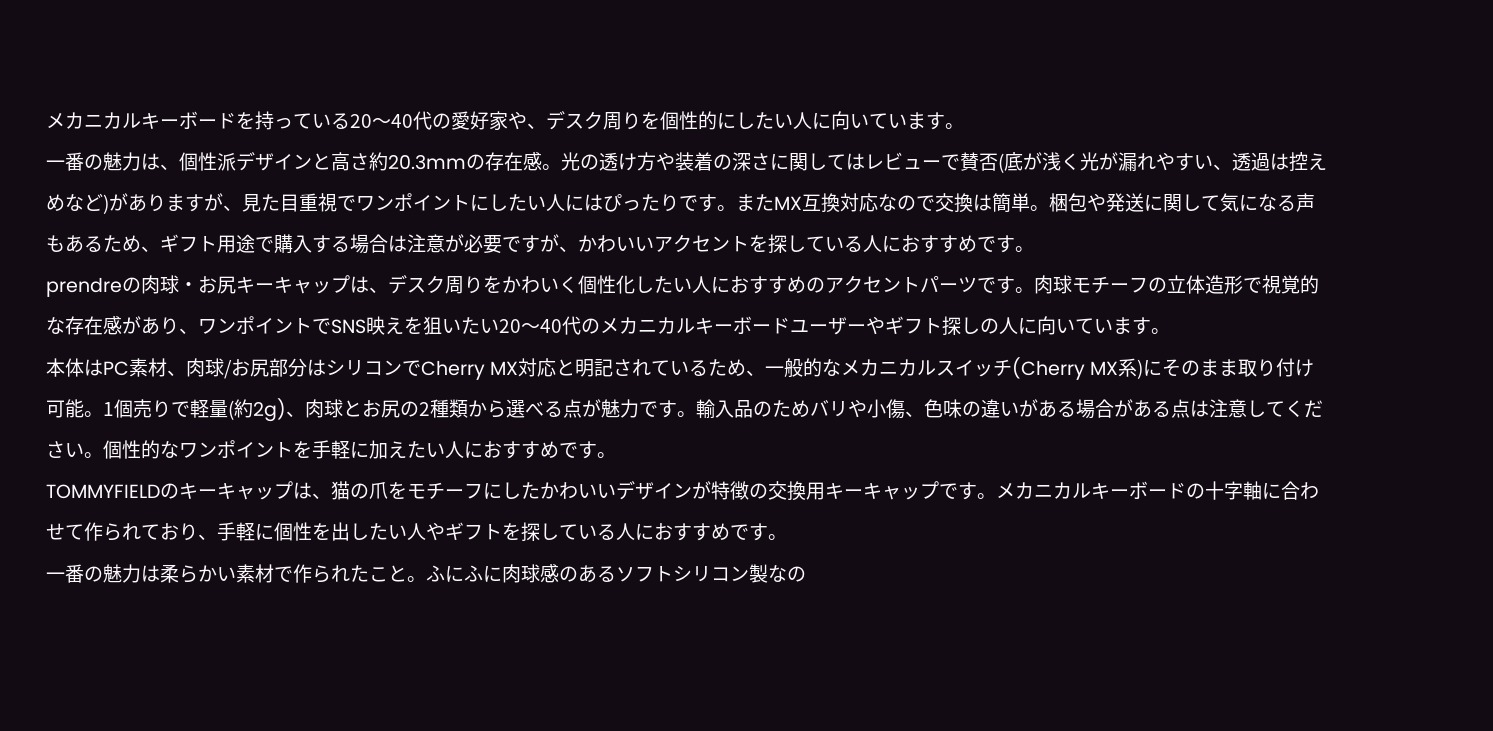メカニカルキーボードを持っている20〜40代の愛好家や、デスク周りを個性的にしたい人に向いています。
一番の魅力は、個性派デザインと高さ約20.3mmの存在感。光の透け方や装着の深さに関してはレビューで賛否(底が浅く光が漏れやすい、透過は控えめなど)がありますが、見た目重視でワンポイントにしたい人にはぴったりです。またMX互換対応なので交換は簡単。梱包や発送に関して気になる声もあるため、ギフト用途で購入する場合は注意が必要ですが、かわいいアクセントを探している人におすすめです。
prendreの肉球・お尻キーキャップは、デスク周りをかわいく個性化したい人におすすめのアクセントパーツです。肉球モチーフの立体造形で視覚的な存在感があり、ワンポイントでSNS映えを狙いたい20〜40代のメカニカルキーボードユーザーやギフト探しの人に向いています。
本体はPC素材、肉球/お尻部分はシリコンでCherry MX対応と明記されているため、一般的なメカニカルスイッチ(Cherry MX系)にそのまま取り付け可能。1個売りで軽量(約2g)、肉球とお尻の2種類から選べる点が魅力です。輸入品のためバリや小傷、色味の違いがある場合がある点は注意してください。個性的なワンポイントを手軽に加えたい人におすすめです。
TOMMYFIELDのキーキャップは、猫の爪をモチーフにしたかわいいデザインが特徴の交換用キーキャップです。メカニカルキーボードの十字軸に合わせて作られており、手軽に個性を出したい人やギフトを探している人におすすめです。
一番の魅力は柔らかい素材で作られたこと。ふにふに肉球感のあるソフトシリコン製なの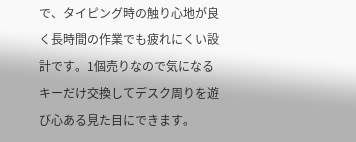で、タイピング時の触り心地が良く長時間の作業でも疲れにくい設計です。1個売りなので気になるキーだけ交換してデスク周りを遊び心ある見た目にできます。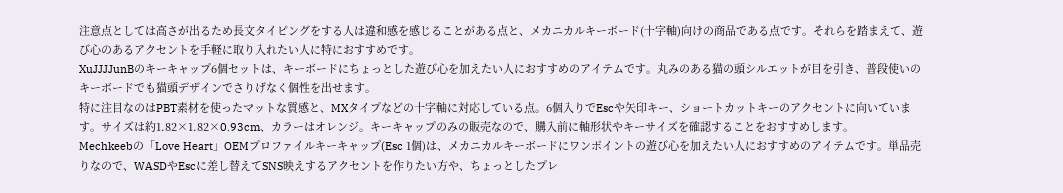注意点としては高さが出るため長文タイピングをする人は違和感を感じることがある点と、メカニカルキーボード(十字軸)向けの商品である点です。それらを踏まえて、遊び心のあるアクセントを手軽に取り入れたい人に特におすすめです。
XuJJJJunBのキーキャップ6個セットは、キーボードにちょっとした遊び心を加えたい人におすすめのアイテムです。丸みのある猫の頭シルエットが目を引き、普段使いのキーボードでも猫頭デザインでさりげなく個性を出せます。
特に注目なのはPBT素材を使ったマットな質感と、MXタイプなどの十字軸に対応している点。6個入りでEscや矢印キー、ショートカットキーのアクセントに向いています。サイズは約1.82×1.82×0.93cm、カラーはオレンジ。キーキャップのみの販売なので、購入前に軸形状やキーサイズを確認することをおすすめします。
Mechkeebの「Love Heart」OEMプロファイルキーキャップ(Esc 1個)は、メカニカルキーボードにワンポイントの遊び心を加えたい人におすすめのアイテムです。単品売りなので、WASDやEscに差し替えてSNS映えするアクセントを作りたい方や、ちょっとしたプレ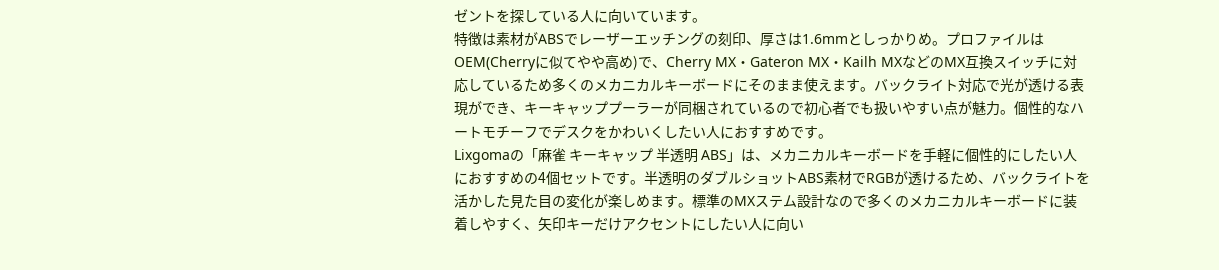ゼントを探している人に向いています。
特徴は素材がABSでレーザーエッチングの刻印、厚さは1.6mmとしっかりめ。プロファイルはOEM(Cherryに似てやや高め)で、Cherry MX・Gateron MX・Kailh MXなどのMX互換スイッチに対応しているため多くのメカニカルキーボードにそのまま使えます。バックライト対応で光が透ける表現ができ、キーキャッププーラーが同梱されているので初心者でも扱いやすい点が魅力。個性的なハートモチーフでデスクをかわいくしたい人におすすめです。
Lixgomaの「麻雀 キーキャップ 半透明 ABS」は、メカニカルキーボードを手軽に個性的にしたい人におすすめの4個セットです。半透明のダブルショットABS素材でRGBが透けるため、バックライトを活かした見た目の変化が楽しめます。標準のMXステム設計なので多くのメカニカルキーボードに装着しやすく、矢印キーだけアクセントにしたい人に向い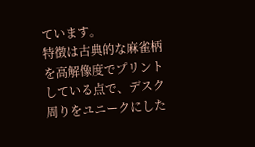ています。
特徴は古典的な麻雀柄を高解像度でプリントしている点で、デスク周りをユニークにした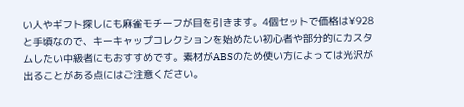い人やギフト探しにも麻雀モチーフが目を引きます。4個セットで価格は¥928と手頃なので、キーキャップコレクションを始めたい初心者や部分的にカスタムしたい中級者にもおすすめです。素材がABSのため使い方によっては光沢が出ることがある点にはご注意ください。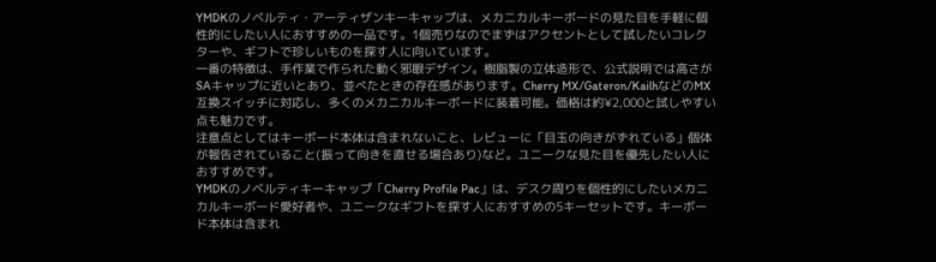YMDKのノベルティ・アーティザンキーキャップは、メカニカルキーボードの見た目を手軽に個性的にしたい人におすすめの一品です。1個売りなのでまずはアクセントとして試したいコレクターや、ギフトで珍しいものを探す人に向いています。
一番の特徴は、手作業で作られた動く邪眼デザイン。樹脂製の立体造形で、公式説明では高さがSAキャップに近いとあり、並べたときの存在感があります。Cherry MX/Gateron/KailhなどのMX互換スイッチに対応し、多くのメカニカルキーボードに装着可能。価格は約¥2,000と試しやすい点も魅力です。
注意点としてはキーボード本体は含まれないこと、レビューに「目玉の向きがずれている」個体が報告されていること(振って向きを直せる場合あり)など。ユニークな見た目を優先したい人におすすめです。
YMDKのノベルティキーキャップ「Cherry Profile Pac」は、デスク周りを個性的にしたいメカニカルキーボード愛好者や、ユニークなギフトを探す人におすすめの5キーセットです。キーボード本体は含まれ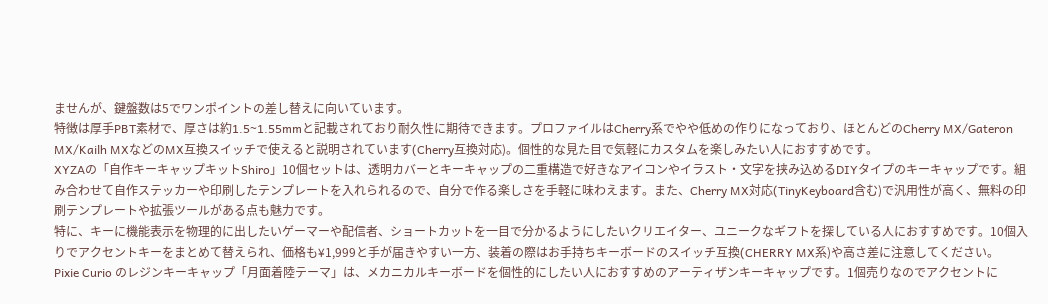ませんが、鍵盤数は5でワンポイントの差し替えに向いています。
特徴は厚手PBT素材で、厚さは約1.5~1.55mmと記載されており耐久性に期待できます。プロファイルはCherry系でやや低めの作りになっており、ほとんどのCherry MX/Gateron MX/Kailh MXなどのMX互換スイッチで使えると説明されています(Cherry互換対応)。個性的な見た目で気軽にカスタムを楽しみたい人におすすめです。
XYZAの「自作キーキャップキットShiro」10個セットは、透明カバーとキーキャップの二重構造で好きなアイコンやイラスト・文字を挟み込めるDIYタイプのキーキャップです。組み合わせて自作ステッカーや印刷したテンプレートを入れられるので、自分で作る楽しさを手軽に味わえます。また、Cherry MX対応(TinyKeyboard含む)で汎用性が高く、無料の印刷テンプレートや拡張ツールがある点も魅力です。
特に、キーに機能表示を物理的に出したいゲーマーや配信者、ショートカットを一目で分かるようにしたいクリエイター、ユニークなギフトを探している人におすすめです。10個入りでアクセントキーをまとめて替えられ、価格も¥1,999と手が届きやすい一方、装着の際はお手持ちキーボードのスイッチ互換(CHERRY MX系)や高さ差に注意してください。
Pixie Curio のレジンキーキャップ「月面着陸テーマ」は、メカニカルキーボードを個性的にしたい人におすすめのアーティザンキーキャップです。1個売りなのでアクセントに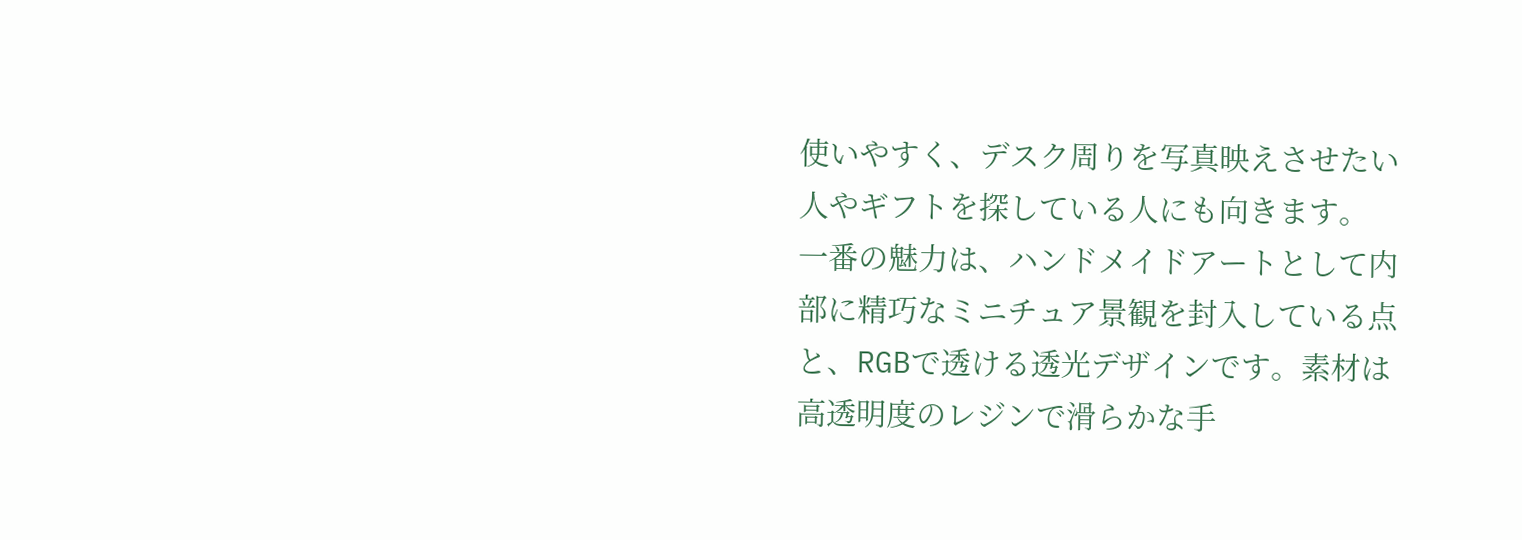使いやすく、デスク周りを写真映えさせたい人やギフトを探している人にも向きます。
一番の魅力は、ハンドメイドアートとして内部に精巧なミニチュア景観を封入している点と、RGBで透ける透光デザインです。素材は高透明度のレジンで滑らかな手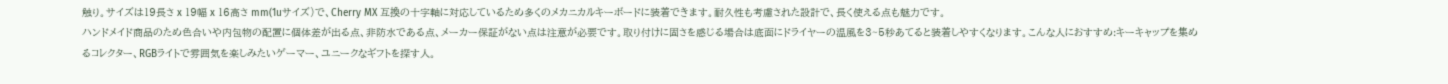触り。サイズは19長さ x 19幅 x 16高さ mm(1uサイズ)で、Cherry MX 互換の十字軸に対応しているため多くのメカニカルキーボードに装着できます。耐久性も考慮された設計で、長く使える点も魅力です。
ハンドメイド商品のため色合いや内包物の配置に個体差が出る点、非防水である点、メーカー保証がない点は注意が必要です。取り付けに固さを感じる場合は底面にドライヤーの温風を3~5秒あてると装着しやすくなります。こんな人におすすめ:キーキャップを集めるコレクター、RGBライトで雰囲気を楽しみたいゲーマー、ユニークなギフトを探す人。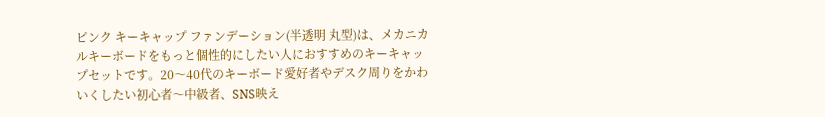ピンク キーキャップ ファンデーション(半透明 丸型)は、メカニカルキーボードをもっと個性的にしたい人におすすめのキーキャップセットです。20〜40代のキーボード愛好者やデスク周りをかわいくしたい初心者〜中級者、SNS映え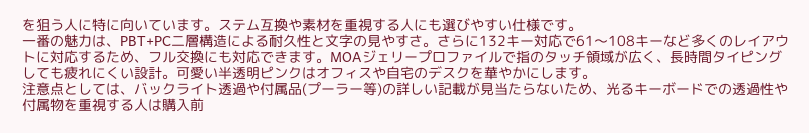を狙う人に特に向いています。ステム互換や素材を重視する人にも選びやすい仕様です。
一番の魅力は、PBT+PC二層構造による耐久性と文字の見やすさ。さらに132キー対応で61〜108キーなど多くのレイアウトに対応するため、フル交換にも対応できます。MOAジェリープロファイルで指のタッチ領域が広く、長時間タイピングしても疲れにくい設計。可愛い半透明ピンクはオフィスや自宅のデスクを華やかにします。
注意点としては、バックライト透過や付属品(プーラー等)の詳しい記載が見当たらないため、光るキーボードでの透過性や付属物を重視する人は購入前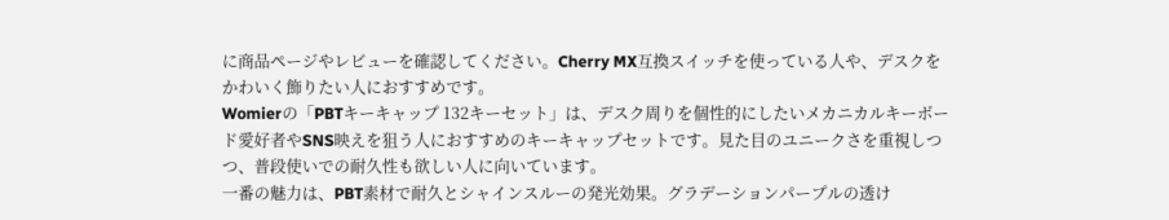に商品ページやレビューを確認してください。Cherry MX互換スイッチを使っている人や、デスクをかわいく飾りたい人におすすめです。
Womierの「PBTキーキャップ 132キーセット」は、デスク周りを個性的にしたいメカニカルキーボード愛好者やSNS映えを狙う人におすすめのキーキャップセットです。見た目のユニークさを重視しつつ、普段使いでの耐久性も欲しい人に向いています。
一番の魅力は、PBT素材で耐久とシャインスルーの発光効果。グラデーションパープルの透け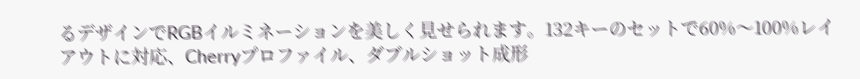るデザインでRGBイルミネーションを美しく見せられます。132キーのセットで60%〜100%レイアウトに対応、Cherryプロファイル、ダブルショット成形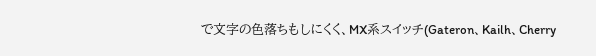で文字の色落ちもしにくく、MX系スイッチ(Gateron、Kailh、Cherry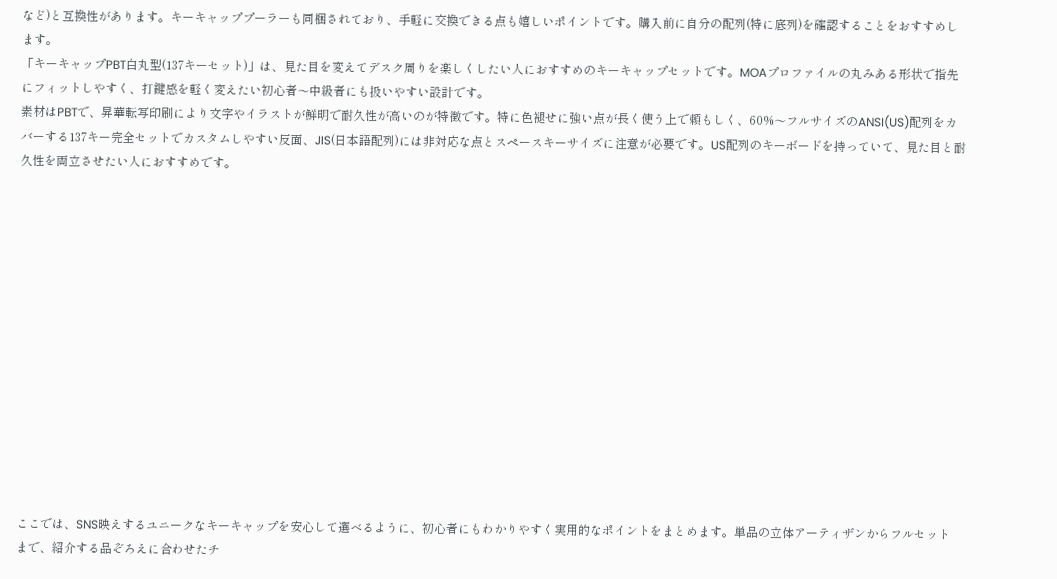など)と互換性があります。キーキャッププーラーも同梱されており、手軽に交換できる点も嬉しいポイントです。購入前に自分の配列(特に底列)を確認することをおすすめします。
「キーキャップPBT白丸型(137キーセット)」は、見た目を変えてデスク周りを楽しくしたい人におすすめのキーキャップセットです。MOAプロファイルの丸みある形状で指先にフィットしやすく、打鍵感を軽く変えたい初心者〜中級者にも扱いやすい設計です。
素材はPBTで、昇華転写印刷により文字やイラストが鮮明で耐久性が高いのが特徴です。特に色褪せに強い点が長く使う上で頼もしく、60%〜フルサイズのANSI(US)配列をカバーする137キー完全セットでカスタムしやすい反面、JIS(日本語配列)には非対応な点とスペースキーサイズに注意が必要です。US配列のキーボードを持っていて、見た目と耐久性を両立させたい人におすすめです。














ここでは、SNS映えするユニークなキーキャップを安心して選べるように、初心者にもわかりやすく実用的なポイントをまとめます。単品の立体アーティザンからフルセットまで、紹介する品ぞろえに合わせたチ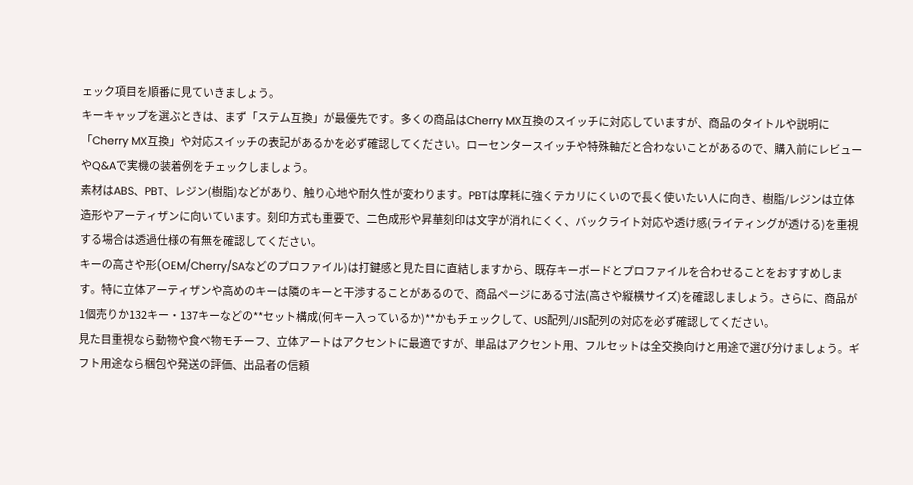ェック項目を順番に見ていきましょう。
キーキャップを選ぶときは、まず「ステム互換」が最優先です。多くの商品はCherry MX互換のスイッチに対応していますが、商品のタイトルや説明に「Cherry MX互換」や対応スイッチの表記があるかを必ず確認してください。ローセンタースイッチや特殊軸だと合わないことがあるので、購入前にレビューやQ&Aで実機の装着例をチェックしましょう。
素材はABS、PBT、レジン(樹脂)などがあり、触り心地や耐久性が変わります。PBTは摩耗に強くテカリにくいので長く使いたい人に向き、樹脂/レジンは立体造形やアーティザンに向いています。刻印方式も重要で、二色成形や昇華刻印は文字が消れにくく、バックライト対応や透け感(ライティングが透ける)を重視する場合は透過仕様の有無を確認してください。
キーの高さや形(OEM/Cherry/SAなどのプロファイル)は打鍵感と見た目に直結しますから、既存キーボードとプロファイルを合わせることをおすすめします。特に立体アーティザンや高めのキーは隣のキーと干渉することがあるので、商品ページにある寸法(高さや縦横サイズ)を確認しましょう。さらに、商品が1個売りか132キー・137キーなどの**セット構成(何キー入っているか)**かもチェックして、US配列/JIS配列の対応を必ず確認してください。
見た目重視なら動物や食べ物モチーフ、立体アートはアクセントに最適ですが、単品はアクセント用、フルセットは全交換向けと用途で選び分けましょう。ギフト用途なら梱包や発送の評価、出品者の信頼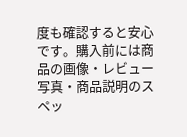度も確認すると安心です。購入前には商品の画像・レビュー写真・商品説明のスペッ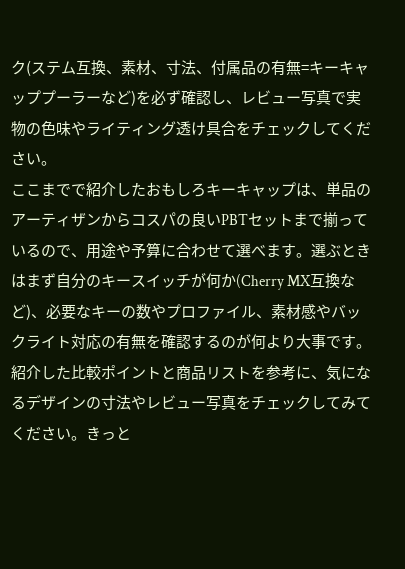ク(ステム互換、素材、寸法、付属品の有無=キーキャッププーラーなど)を必ず確認し、レビュー写真で実物の色味やライティング透け具合をチェックしてください。
ここまでで紹介したおもしろキーキャップは、単品のアーティザンからコスパの良いPBTセットまで揃っているので、用途や予算に合わせて選べます。選ぶときはまず自分のキースイッチが何か(Cherry MX互換など)、必要なキーの数やプロファイル、素材感やバックライト対応の有無を確認するのが何より大事です。
紹介した比較ポイントと商品リストを参考に、気になるデザインの寸法やレビュー写真をチェックしてみてください。きっと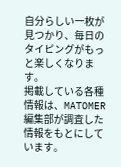自分らしい一枚が見つかり、毎日のタイピングがもっと楽しくなります。
掲載している各種情報は、MATOMER編集部が調査した情報をもとにしています。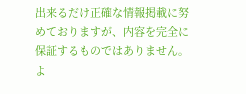出来るだけ正確な情報掲載に努めておりますが、内容を完全に保証するものではありません。
よ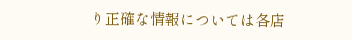り正確な情報については各店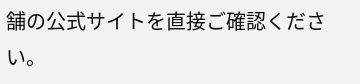舗の公式サイトを直接ご確認ください。